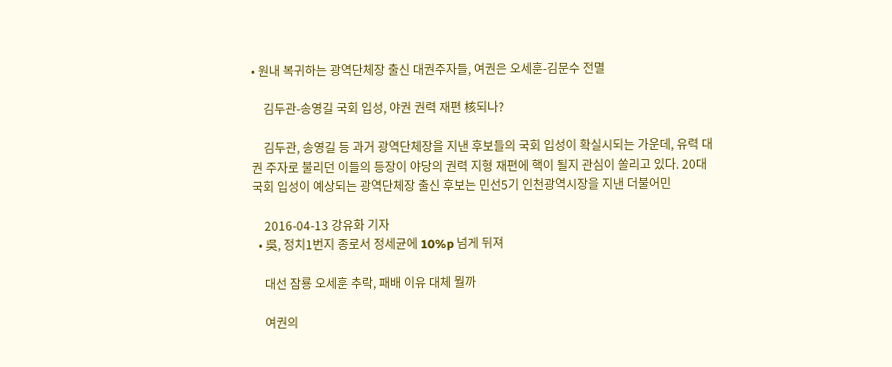• 원내 복귀하는 광역단체장 출신 대권주자들, 여권은 오세훈-김문수 전멸

    김두관-송영길 국회 입성, 야권 권력 재편 核되나?

    김두관, 송영길 등 과거 광역단체장을 지낸 후보들의 국회 입성이 확실시되는 가운데, 유력 대권 주자로 불리던 이들의 등장이 야당의 권력 지형 재편에 핵이 될지 관심이 쏠리고 있다. 20대 국회 입성이 예상되는 광역단체장 출신 후보는 민선5기 인천광역시장을 지낸 더불어민

    2016-04-13 강유화 기자
  • 吳, 정치1번지 종로서 정세균에 10%p 넘게 뒤져

    대선 잠룡 오세훈 추락, 패배 이유 대체 뭘까

    여권의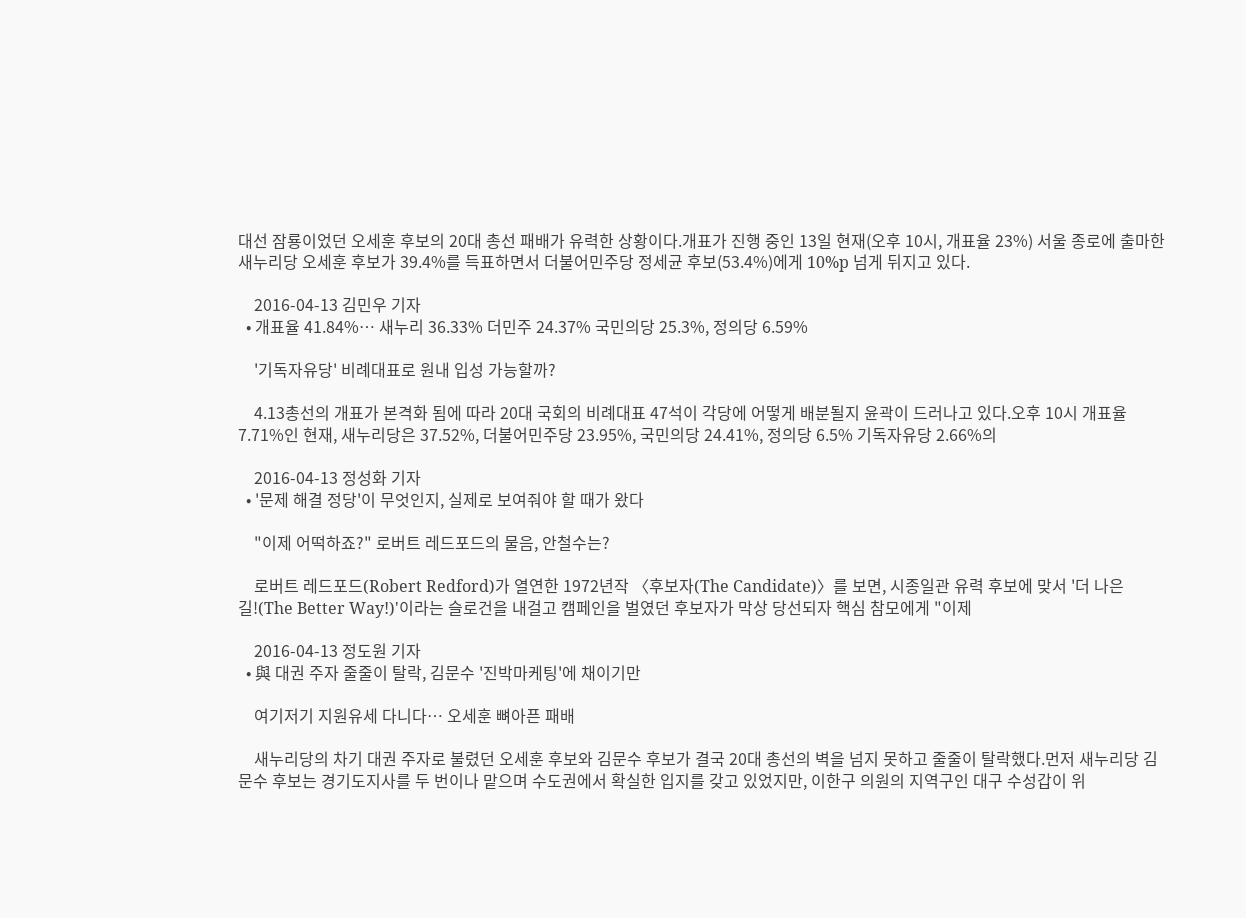대선 잠룡이었던 오세훈 후보의 20대 총선 패배가 유력한 상황이다.개표가 진행 중인 13일 현재(오후 10시, 개표율 23%) 서울 종로에 출마한 새누리당 오세훈 후보가 39.4%를 득표하면서 더불어민주당 정세균 후보(53.4%)에게 10%p 넘게 뒤지고 있다.

    2016-04-13 김민우 기자
  • 개표율 41.84%… 새누리 36.33% 더민주 24.37% 국민의당 25.3%, 정의당 6.59%

    '기독자유당' 비례대표로 원내 입성 가능할까?

    4.13총선의 개표가 본격화 됨에 따라 20대 국회의 비례대표 47석이 각당에 어떻게 배분될지 윤곽이 드러나고 있다.오후 10시 개표율 7.71%인 현재, 새누리당은 37.52%, 더불어민주당 23.95%, 국민의당 24.41%, 정의당 6.5% 기독자유당 2.66%의

    2016-04-13 정성화 기자
  • '문제 해결 정당'이 무엇인지, 실제로 보여줘야 할 때가 왔다

    "이제 어떡하죠?" 로버트 레드포드의 물음, 안철수는?

    로버트 레드포드(Robert Redford)가 열연한 1972년작 〈후보자(The Candidate)〉를 보면, 시종일관 유력 후보에 맞서 '더 나은 길!(The Better Way!)'이라는 슬로건을 내걸고 캠페인을 벌였던 후보자가 막상 당선되자 핵심 참모에게 "이제

    2016-04-13 정도원 기자
  • 與 대권 주자 줄줄이 탈락, 김문수 '진박마케팅'에 채이기만

    여기저기 지원유세 다니다… 오세훈 뼈아픈 패배

    새누리당의 차기 대권 주자로 불렸던 오세훈 후보와 김문수 후보가 결국 20대 총선의 벽을 넘지 못하고 줄줄이 탈락했다.먼저 새누리당 김문수 후보는 경기도지사를 두 번이나 맡으며 수도권에서 확실한 입지를 갖고 있었지만, 이한구 의원의 지역구인 대구 수성갑이 위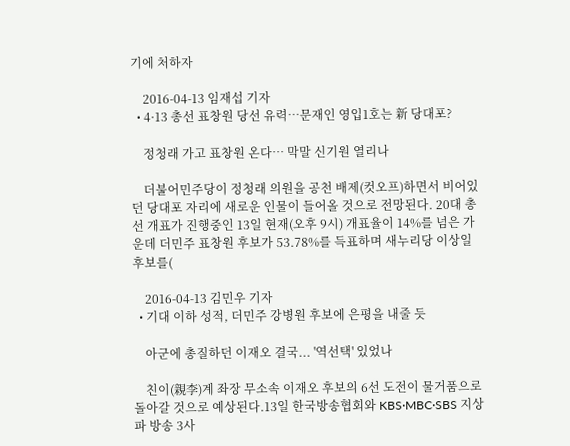기에 처하자

    2016-04-13 임재섭 기자
  • 4·13 총선 표창원 당선 유력…문재인 영입1호는 新 당대포?

    정청래 가고 표창원 온다… 막말 신기원 열리나

    더불어민주당이 정청래 의원을 공천 배제(컷오프)하면서 비어있던 당대포 자리에 새로운 인물이 들어올 것으로 전망된다. 20대 총선 개표가 진행중인 13일 현재(오후 9시) 개표율이 14%를 넘은 가운데 더민주 표창원 후보가 53.78%를 득표하며 새누리당 이상일 후보를(

    2016-04-13 김민우 기자
  • 기대 이하 성적, 더민주 강병원 후보에 은평을 내줄 듯

    아군에 총질하던 이재오 결국... '역선택' 있었나

    친이(親李)계 좌장 무소속 이재오 후보의 6선 도전이 물거품으로 돌아갈 것으로 예상된다.13일 한국방송협회와 KBS·MBC·SBS 지상파 방송 3사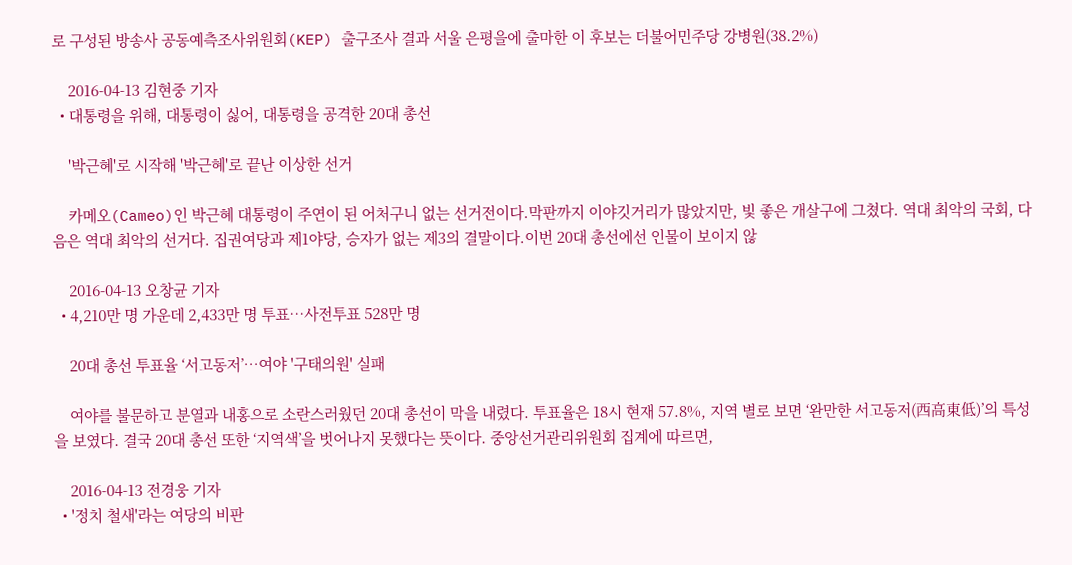로 구성된 방송사 공동예측조사위원회(KEP) 출구조사 결과 서울 은평을에 출마한 이 후보는 더불어민주당 강병원(38.2%)

    2016-04-13 김현중 기자
  • 대통령을 위해, 대통령이 싫어, 대통령을 공격한 20대 총선

    '박근혜'로 시작해 '박근혜'로 끝난 이상한 선거

    카메오(Cameo)인 박근혜 대통령이 주연이 된 어처구니 없는 선거전이다.막판까지 이야깃거리가 많았지만, 빛 좋은 개살구에 그쳤다. 역대 최악의 국회, 다음은 역대 최악의 선거다. 집권여당과 제1야당, 승자가 없는 제3의 결말이다.이번 20대 총선에선 인물이 보이지 않

    2016-04-13 오창균 기자
  • 4,210만 명 가운데 2,433만 명 투표…사전투표 528만 명

    20대 총선 투표율 ‘서고동저’…여야 '구태의원' 실패

    여야를 불문하고 분열과 내홍으로 소란스러웠던 20대 총선이 막을 내렸다. 투표율은 18시 현재 57.8%, 지역 별로 보면 ‘완만한 서고동저(西高東低)’의 특성을 보였다. 결국 20대 총선 또한 ‘지역색’을 벗어나지 못했다는 뜻이다. 중앙선거관리위원회 집계에 따르면,

    2016-04-13 전경웅 기자
  • '정치 철새'라는 여당의 비판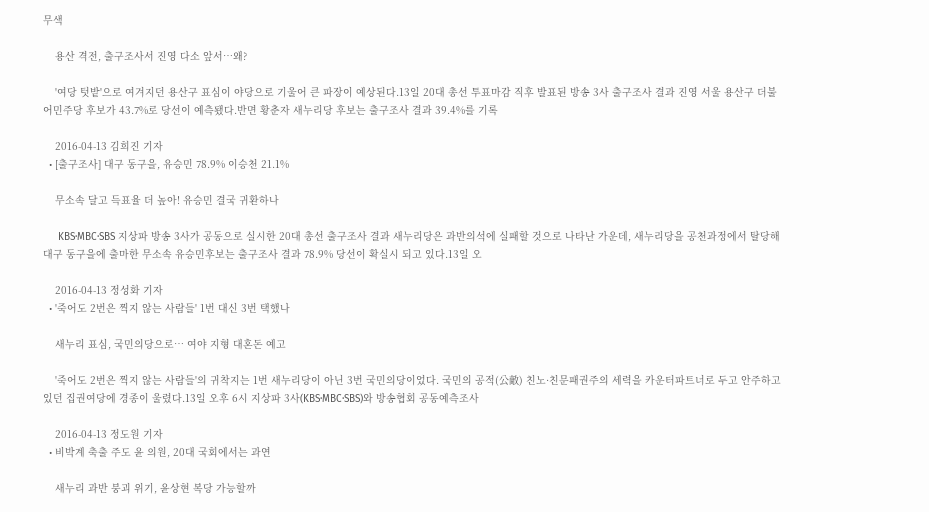무색

    용산 격전, 출구조사서 진영 다소 앞서…왜?

    '여당 텃밭'으로 여겨지던 용산구 표심이 야당으로 기울어 큰 파장이 예상된다.13일 20대 총선 투표마감 직후 발표된 방송 3사 출구조사 결과 진영 서울 용산구 더불어민주당 후보가 43.7%로 당선이 예측됐다.반면 황춘자 새누리당 후보는 출구조사 결과 39.4%를 기록

    2016-04-13 김희진 기자
  • [출구조사] 대구 동구을, 유승민 78.9% 이승천 21.1%

    무소속 달고 득표율 더 높아! 유승민 결국 귀환하나

     KBS·MBC·SBS 지상파 방송 3사가 공동으로 실시한 20대 총선 출구조사 결과 새누리당은 과반의석에 실패할 것으로 나타난 가운데, 새누리당을 공천과정에서 탈당해 대구 동구을에 출마한 무소속 유승민후보는 출구조사 결과 78.9% 당선이 확실시 되고 있다.13일 오

    2016-04-13 정성화 기자
  • '죽어도 2번은 찍지 않는 사람들' 1번 대신 3번 택했나

    새누리 표심, 국민의당으로… 여야 지형 대혼돈 예고

    '죽어도 2번은 찍지 않는 사람들'의 귀착지는 1번 새누리당이 아닌 3번 국민의당이었다. 국민의 공적(公敵) 친노·친문패권주의 세력을 카운터파트너로 두고 안주하고 있던 집권여당에 경종이 울렸다.13일 오후 6시 지상파 3사(KBS·MBC·SBS)와 방송협회 공동예측조사

    2016-04-13 정도원 기자
  • 비박계 축출 주도 윤 의원, 20대 국회에서는 과연

    새누리 과반 붕괴 위기, 윤상현 복당 가능할까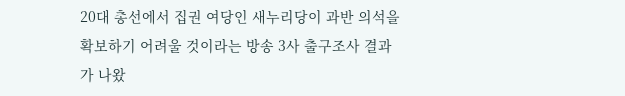20대 총선에서 집권 여당인 새누리당이 과반 의석을 확보하기 어려울 것이라는 방송 3사 출구조사 결과가 나왔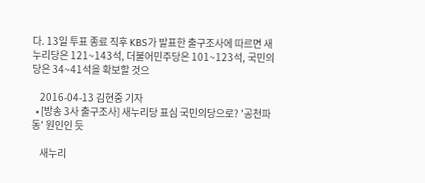다. 13일 투표 종료 직후 KBS가 발표한 출구조사에 따르면 새누리당은 121~143석, 더불어민주당은 101~123석, 국민의당은 34~41석을 확보할 것으

    2016-04-13 김현중 기자
  • [방송 3사 출구조사] 새누리당 표심 국민의당으로? '공천파동' 원인인 듯

    새누리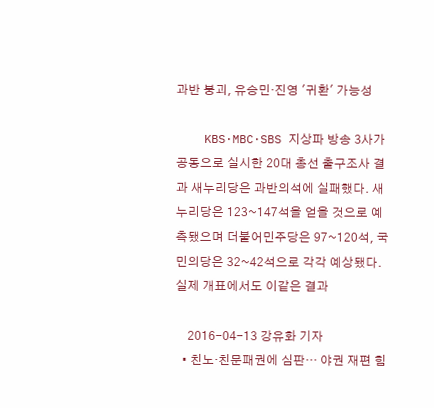과반 붕괴, 유승민·진영 '귀환' 가능성

    KBS·MBC·SBS 지상파 방송 3사가 공동으로 실시한 20대 총선 출구조사 결과 새누리당은 과반의석에 실패했다. 새누리당은 123~147석을 얻을 것으로 예측됐으며 더불어민주당은 97~120석, 국민의당은 32~42석으로 각각 예상됐다. 실제 개표에서도 이같은 결과

    2016-04-13 강유화 기자
  • 친노·친문패권에 심판… 야권 재편 힘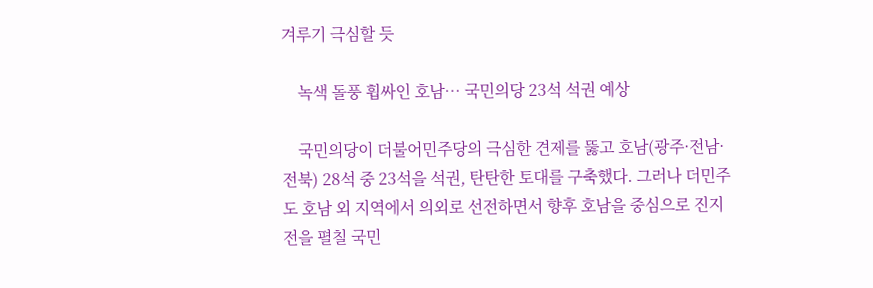겨루기 극심할 듯

    녹색 돌풍 휩싸인 호남… 국민의당 23석 석권 예상

    국민의당이 더불어민주당의 극심한 견제를 뚫고 호남(광주·전남·전북) 28석 중 23석을 석권, 탄탄한 토대를 구축했다. 그러나 더민주도 호남 외 지역에서 의외로 선전하면서 향후 호남을 중심으로 진지전을 펼칠 국민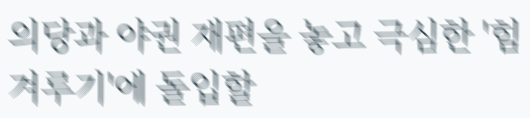의당과 야권 재편을 놓고 극심한 '힘겨루기'에 돌입할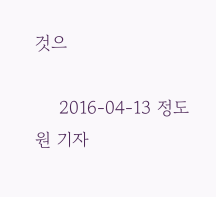것으

    2016-04-13 정도원 기자